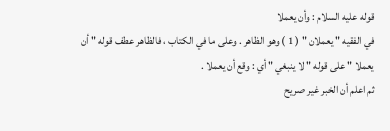قوله عليه السلام : وأن يعملا
في الفقيه " يعملان " ( 1 ) وهو الظاهر . وعلى ما في الكتاب ، فالظاهر عطف قوله " أن يعملا " على قوله " لا ينبغي " أي : وقع أن يعملا .
ثم اعلم أن الخبر غير صريح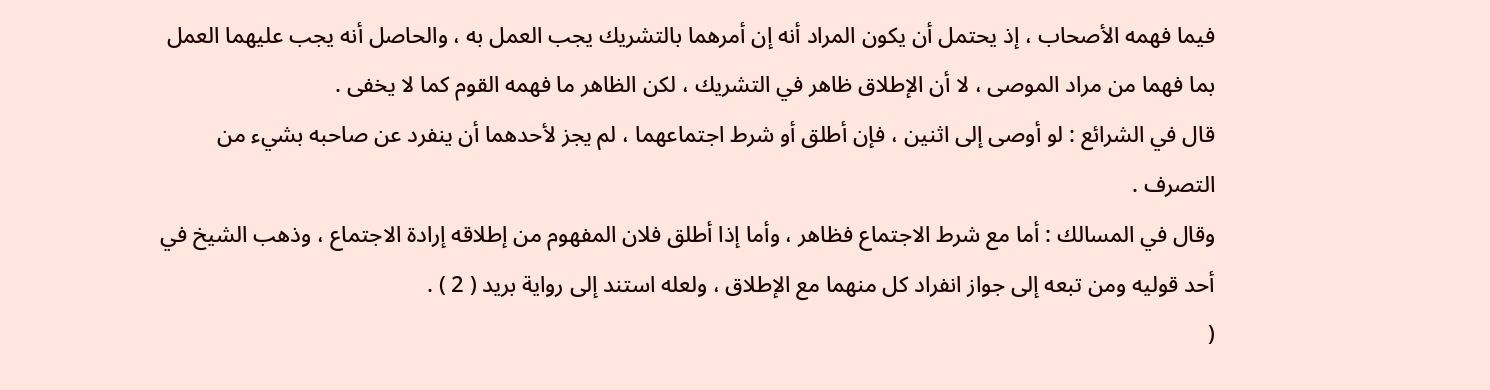فيما فهمه الأصحاب ، إذ يحتمل أن يكون المراد أنه إن أمرهما بالتشريك يجب العمل به ، والحاصل أنه يجب عليهما العمل بما فهما من مراد الموصى ، لا أن الإطلاق ظاهر في التشريك ، لكن الظاهر ما فهمه القوم كما لا يخفى .
قال في الشرائع : لو أوصى إلى اثنين ، فإن أطلق أو شرط اجتماعهما ، لم يجز لأحدهما أن ينفرد عن صاحبه بشيء من التصرف .
وقال في المسالك : أما مع شرط الاجتماع فظاهر ، وأما إذا أطلق فلان المفهوم من إطلاقه إرادة الاجتماع ، وذهب الشيخ في أحد قوليه ومن تبعه إلى جواز انفراد كل منهما مع الإطلاق ، ولعله استند إلى رواية بريد ( 2 ) .
(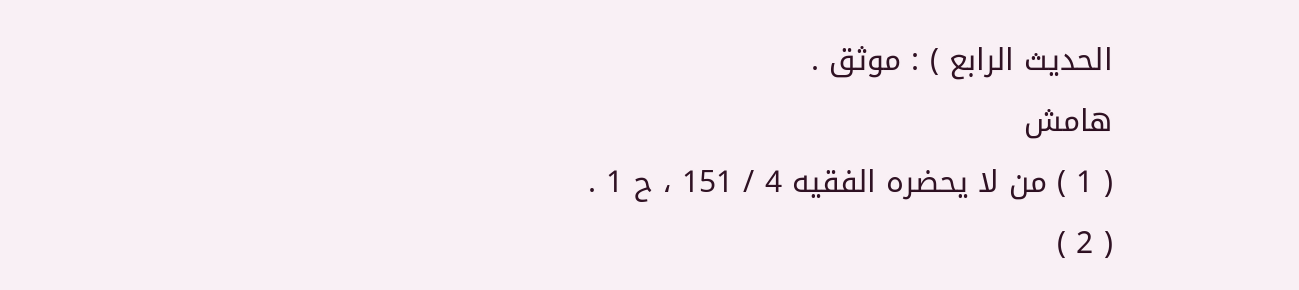الحديث الرابع ) : موثق .
هامش
( 1 ) من لا يحضره الفقيه 4 / 151 ، ح 1 .
( 2 )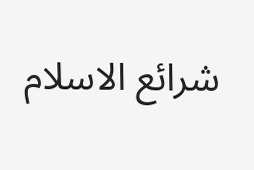شرائع الاسلام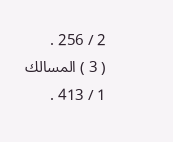2 / 256 .
( 3 ) المسالك 1 / 413 .